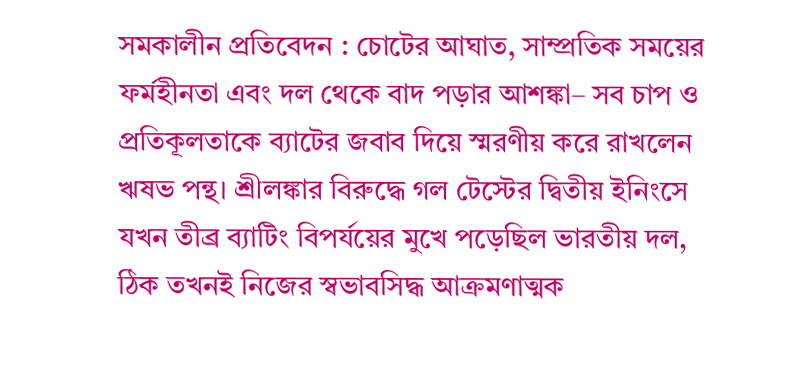সমকালীন প্রতিবেদন : চোটের আঘাত, সাম্প্রতিক সময়ের ফর্মহীনতা এবং দল থেকে বাদ পড়ার আশঙ্কা– সব চাপ ও প্রতিকূলতাকে ব্যাটের জবাব দিয়ে স্মরণীয় করে রাখলেন ঋষভ পন্থ। শ্রীলঙ্কার বিরুদ্ধে গল টেস্টের দ্বিতীয় ইনিংসে যখন তীব্র ব্যাটিং বিপর্যয়ের মুখে পড়েছিল ভারতীয় দল, ঠিক তখনই নিজের স্বভাবসিদ্ধ আক্রমণাত্মক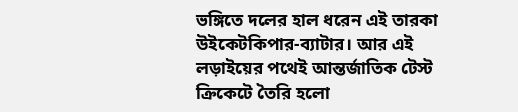ভঙ্গিতে দলের হাল ধরেন এই তারকা উইকেটকিপার-ব্যাটার। আর এই লড়াইয়ের পথেই আন্তর্জাতিক টেস্ট ক্রিকেটে তৈরি হলো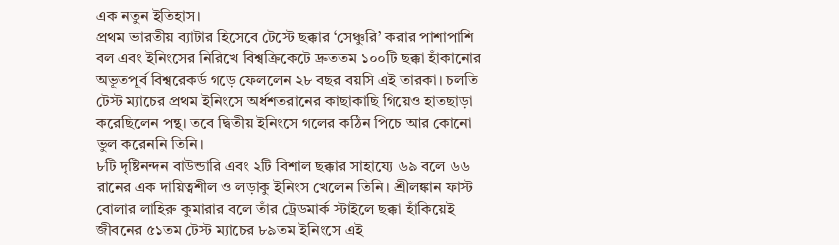এক নতুন ইতিহাস।
প্রথম ভারতীয় ব্যাটার হিসেবে টেস্টে ছক্কার ‘সেঞ্চুরি’ করার পাশাপাশি বল এবং ইনিংসের নিরিখে বিশ্বক্রিকেটে দ্রুততম ১০০টি ছক্কা হাঁকানোর অভূতপূর্ব বিশ্বরেকর্ড গড়ে ফেললেন ২৮ বছর বয়সি এই তারকা। চলতি টেস্ট ম্যাচের প্রথম ইনিংসে অর্ধশতরানের কাছাকাছি গিয়েও হাতছাড়া করেছিলেন পন্থ। তবে দ্বিতীয় ইনিংসে গলের কঠিন পিচে আর কোনো ভুল করেননি তিনি।
৮টি দৃষ্টিনন্দন বাউন্ডারি এবং ২টি বিশাল ছক্কার সাহায্যে ৬৯ বলে ৬৬ রানের এক দায়িত্বশীল ও লড়াকু ইনিংস খেলেন তিনি। শ্রীলঙ্কান ফাস্ট বোলার লাহিরু কুমারার বলে তাঁর ট্রেডমার্ক স্টাইলে ছক্কা হাঁকিয়েই জীবনের ৫১তম টেস্ট ম্যাচের ৮৯তম ইনিংসে এই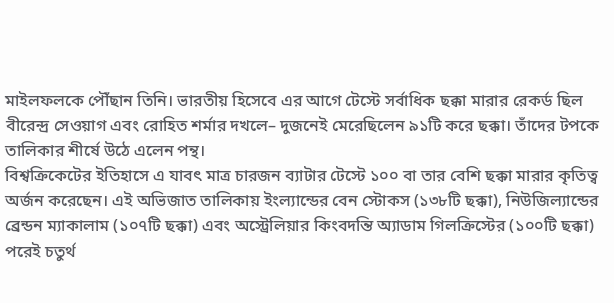মাইলফলকে পৌঁছান তিনি। ভারতীয় হিসেবে এর আগে টেস্টে সর্বাধিক ছক্কা মারার রেকর্ড ছিল বীরেন্দ্র সেওয়াগ এবং রোহিত শর্মার দখলে– দুজনেই মেরেছিলেন ৯১টি করে ছক্কা। তাঁদের টপকে তালিকার শীর্ষে উঠে এলেন পন্থ।
বিশ্বক্রিকেটের ইতিহাসে এ যাবৎ মাত্র চারজন ব্যাটার টেস্টে ১০০ বা তার বেশি ছক্কা মারার কৃতিত্ব অর্জন করেছেন। এই অভিজাত তালিকায় ইংল্যান্ডের বেন স্টোকস (১৩৮টি ছক্কা), নিউজিল্যান্ডের ব্রেন্ডন ম্যাকালাম (১০৭টি ছক্কা) এবং অস্ট্রেলিয়ার কিংবদন্তি অ্যাডাম গিলক্রিস্টের (১০০টি ছক্কা) পরেই চতুর্থ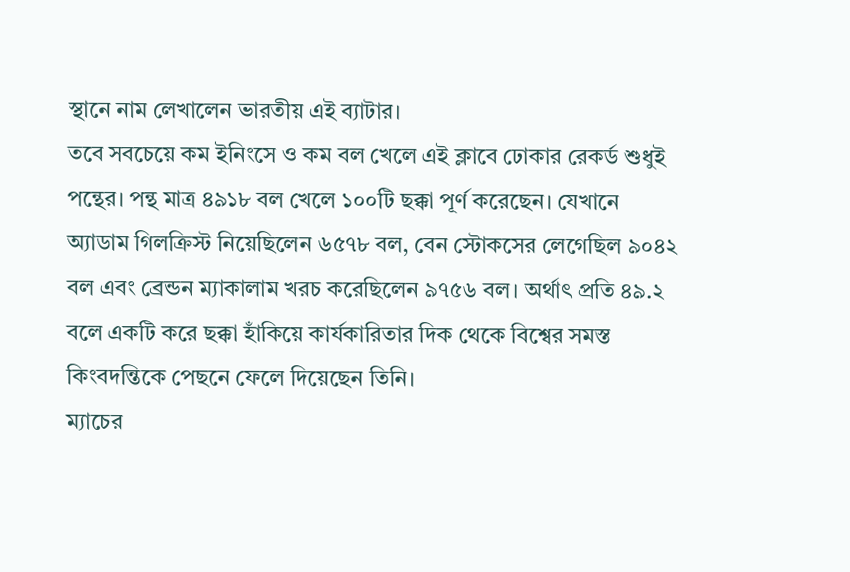স্থানে নাম লেখালেন ভারতীয় এই ব্যাটার।
তবে সবচেয়ে কম ইনিংসে ও কম বল খেলে এই ক্লাবে ঢোকার রেকর্ড শুধুই পন্থের। পন্থ মাত্র ৪৯১৮ বল খেলে ১০০টি ছক্কা পূর্ণ করেছেন। যেখানে অ্যাডাম গিলক্রিস্ট নিয়েছিলেন ৬৫৭৮ বল, বেন স্টোকসের লেগেছিল ৯০৪২ বল এবং ব্রেন্ডন ম্যাকালাম খরচ করেছিলেন ৯৭৫৬ বল। অর্থাৎ প্রতি ৪৯.২ বলে একটি করে ছক্কা হাঁকিয়ে কার্যকারিতার দিক থেকে বিশ্বের সমস্ত কিংবদন্তিকে পেছনে ফেলে দিয়েছেন তিনি।
ম্যাচের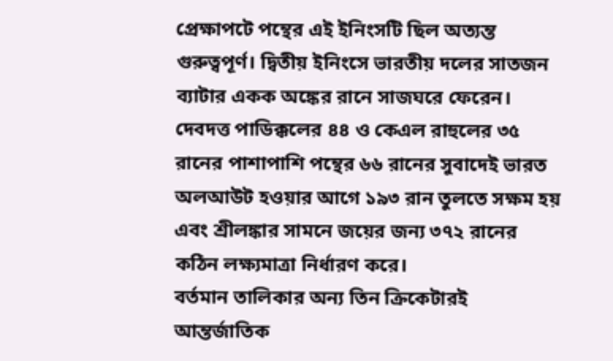প্রেক্ষাপটে পন্থের এই ইনিংসটি ছিল অত্যন্ত গুরুত্বপূর্ণ। দ্বিতীয় ইনিংসে ভারতীয় দলের সাতজন ব্যাটার একক অঙ্কের রানে সাজঘরে ফেরেন। দেবদত্ত পাডিক্কলের ৪৪ ও কেএল রাহুলের ৩৫ রানের পাশাপাশি পন্থের ৬৬ রানের সুবাদেই ভারত অলআউট হওয়ার আগে ১৯৩ রান তুলতে সক্ষম হয় এবং শ্রীলঙ্কার সামনে জয়ের জন্য ৩৭২ রানের কঠিন লক্ষ্যমাত্রা নির্ধারণ করে।
বর্তমান তালিকার অন্য তিন ক্রিকেটারই আন্তর্জাতিক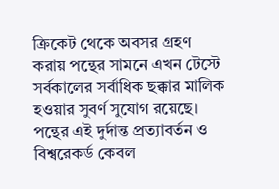ক্রিকেট থেকে অবসর গ্রহণ করায় পন্থের সামনে এখন টেস্টে সর্বকালের সর্বাধিক ছক্কার মালিক হওয়ার সুবর্ণ সুযোগ রয়েছে। পন্থের এই দুর্দান্ত প্রত্যাবর্তন ও বিশ্বরেকর্ড কেবল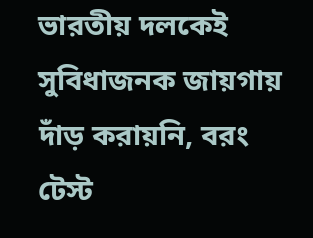ভারতীয় দলকেই সুবিধাজনক জায়গায় দাঁড় করায়নি, বরং টেস্ট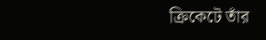ক্রিকেটে তাঁর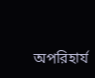অপরিহার্য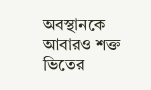অবস্থানকে আবারও শক্ত ভিতের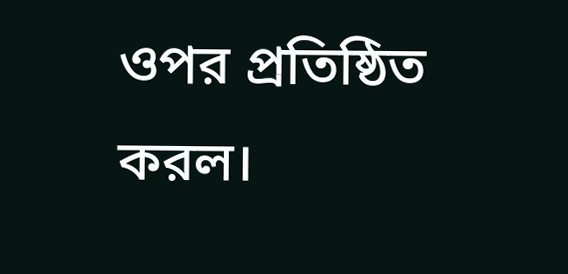ওপর প্রতিষ্ঠিত করল।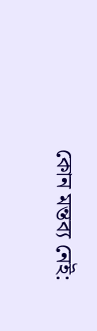কোন মন্তব্য নেই: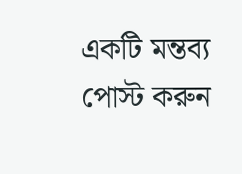একটি মন্তব্য পোস্ট করুন